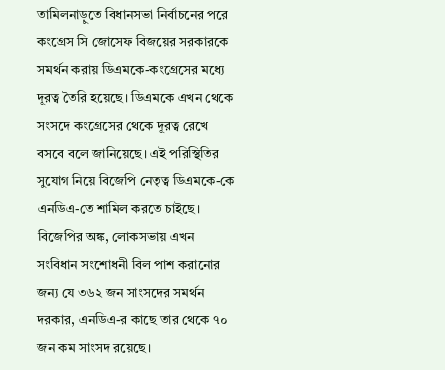তামিলনাড়ুতে বিধানসভা নির্বাচনের পরে কংগ্রেস সি জোসেফ বিজয়ের সরকারকে সমর্থন করায় ডিএমকে-কংগ্রেসের মধ্যে দূরত্ব তৈরি হয়েছে। ডিএমকে এখন থেকে সংসদে কংগ্রেসের থেকে দূরত্ব রেখে বসবে বলে জানিয়েছে। এই পরিস্থিতির সুযোগ নিয়ে বিজেপি নেতৃত্ব ডিএমকে-কে এনডিএ-তে শামিল করতে চাইছে। বিজেপির অঙ্ক, লোকসভায় এখন সংবিধান সংশোধনী বিল পাশ করানোর জন্য যে ৩৬২ জন সাংসদের সমর্থন দরকার, এনডিএ-র কাছে তার থেকে ৭০ জন কম সাংসদ রয়েছে।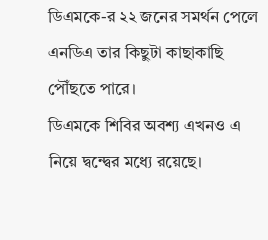ডিএমকে-র ২২ জনের সমর্থন পেলে এনডিএ তার কিছুটা কাছাকাছি পৌঁছতে পারে।
ডিএমকে শিবির অবশ্য এখনও এ নিয়ে দ্বন্দ্বের মধ্যে রয়েছে।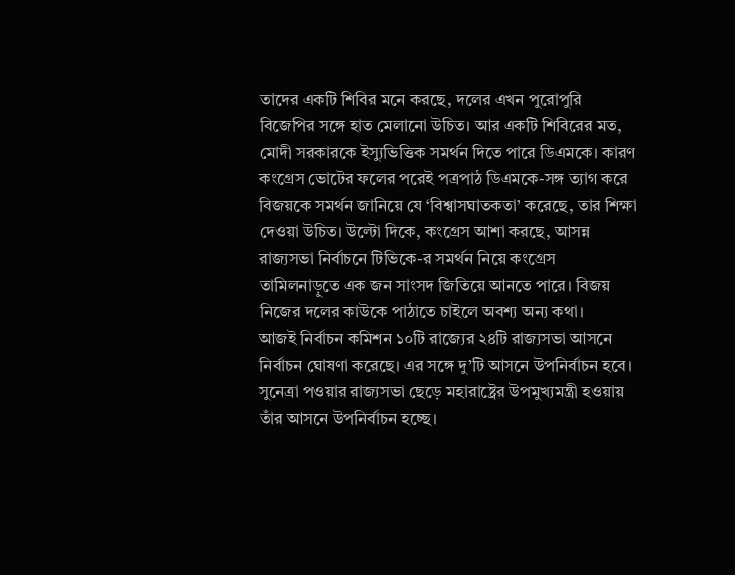তাদের একটি শিবির মনে করছে, দলের এখন পুরোপুরি বিজেপির সঙ্গে হাত মেলানো উচিত। আর একটি শিবিরের মত, মোদী সরকারকে ইস্যুভিত্তিক সমর্থন দিতে পারে ডিএমকে। কারণ কংগ্রেস ভোটের ফলের পরেই পত্রপাঠ ডিএমকে-সঙ্গ ত্যাগ করে বিজয়কে সমর্থন জানিয়ে যে ‘বিশ্বাসঘাতকতা’ করেছে, তার শিক্ষা দেওয়া উচিত। উল্টো দিকে, কংগ্রেস আশা করছে, আসন্ন রাজ্যসভা নির্বাচনে টিভিকে-র সমর্থন নিয়ে কংগ্রেস তামিলনাড়ুতে এক জন সাংসদ জিতিয়ে আনতে পারে। বিজয় নিজের দলের কাউকে পাঠাতে চাইলে অবশ্য অন্য কথা।
আজই নির্বাচন কমিশন ১০টি রাজ্যের ২৪টি রাজ্যসভা আসনে নির্বাচন ঘোষণা করেছে। এর সঙ্গে দু’টি আসনে উপনির্বাচন হবে। সুনেত্রা পওয়ার রাজ্যসভা ছেড়ে মহারাষ্ট্রের উপমুখ্যমন্ত্রী হওয়ায় তাঁর আসনে উপনির্বাচন হচ্ছে।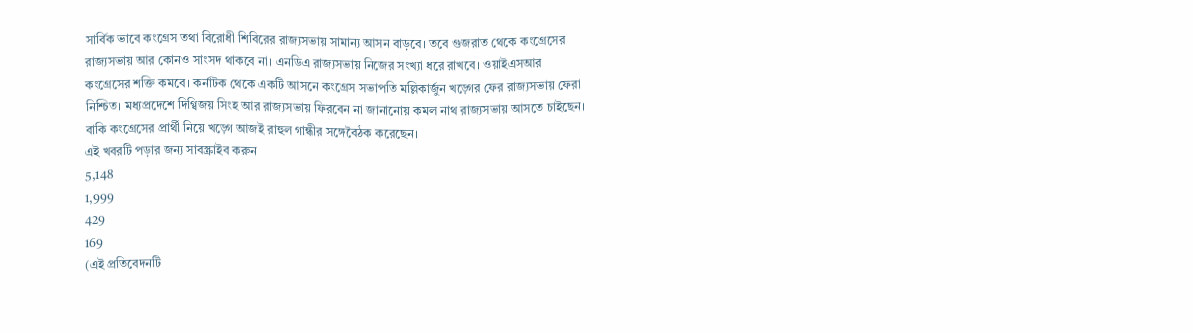সার্বিক ভাবে কংগ্রেস তথা বিরোধী শিবিরের রাজ্যসভায় সামান্য আসন বাড়বে। তবে গুজরাত থেকে কংগ্রেসের রাজ্যসভায় আর কোনও সাংসদ থাকবে না। এনডিএ রাজ্যসভায় নিজের সংখ্যা ধরে রাখবে। ওয়াইএসআর কংগ্রেসের শক্তি কমবে। কর্নাটক থেকে একটি আসনে কংগ্রেস সভাপতি মল্লিকার্জুন খড়্গের ফের রাজ্যসভায় ফেরা নিশ্চিত। মধ্যপ্রদেশে দিগ্বিজয় সিংহ আর রাজ্যসভায় ফিরবেন না জানানোয় কমল নাথ রাজ্যসভায় আসতে চাইছেন। বাকি কংগ্রেসের প্রার্থী নিয়ে খড়্গে আজই রাহুল গান্ধীর সঙ্গেবৈঠক করেছেন।
এই খবরটি পড়ার জন্য সাবস্ক্রাইব করুন
5,148
1,999
429
169
(এই প্রতিবেদনটি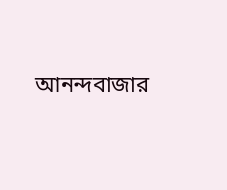আনন্দবাজার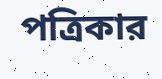পত্রিকার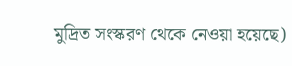মুদ্রিত সংস্করণ থেকে নেওয়া হয়েছে)